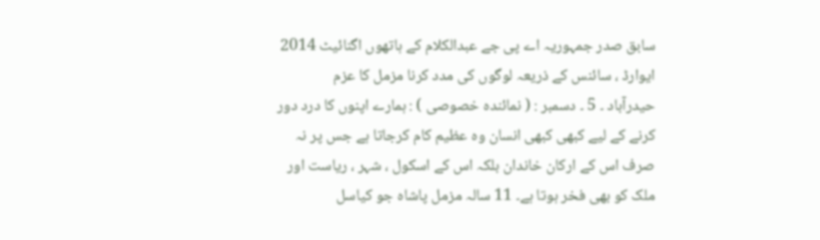سابق صدر جمہوریہ اے پی جے عبدالکلام کے ہاتھوں اگنائیٹ 2014 ایوارڈ ، سائنس کے ذریعہ لوگوں کی مدد کرنا مزمل کا عزم
حیدرآباد ۔ 5 ۔ دسمبر : ( نمائندہ خصوصی ) : ہمارے اپنوں کا درد دور کرنے کے لیے کبھی کبھی انسان وہ عظیم کام کرجاتا ہے جس پر نہ صرف اس کے ارکان خاندان بلکہ اس کے اسکول ، شہر ، ریاست اور ملک کو بھی فخر ہوتا ہے۔ 11 سالہ مزمل پاشاہ جو کیاسل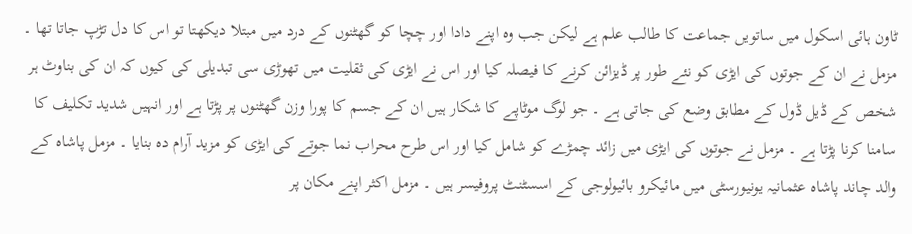ٹاون ہائی اسکول میں ساتویں جماعت کا طالب علم ہے لیکن جب وہ اپنے دادا اور چچا کو گھٹنوں کے درد میں مبتلا دیکھتا تو اس کا دل تڑپ جاتا تھا ۔ مزمل نے ان کے جوتوں کی ایڑی کو نئے طور پر ڈیزائن کرنے کا فیصلہ کیا اور اس نے ایڑی کی ثقلیت میں تھوڑی سی تبدیلی کی کیوں کہ ان کی بناوٹ ہر شخص کے ڈیل ڈول کے مطابق وضع کی جاتی ہے ۔ جو لوگ موٹاپے کا شکار ہیں ان کے جسم کا پورا وزن گھٹنوں پر پڑتا ہے اور انہیں شدید تکلیف کا سامنا کرنا پڑتا ہے ۔ مزمل نے جوتوں کی ایڑی میں زائد چمڑے کو شامل کیا اور اس طرح محراب نما جوتے کی ایڑی کو مزید آرام دہ بنایا ۔ مزمل پاشاہ کے والد چاند پاشاہ عثمانیہ یونیورسٹی میں مائیکرو بائیولوجی کے اسسٹنٹ پروفیسر ہیں ۔ مزمل اکثر اپنے مکان پر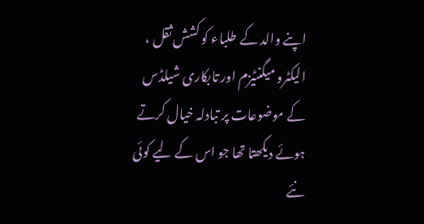اپنے والد کے طلباء کو کشش ثقل ، الیکٹرو میگنٹیزم اور تابکاری شیلڈس کے موضوعات پر تبادلہ خیال کرتے ہوئے دیکھتا تھا جو اس کے لیے کوئی نئے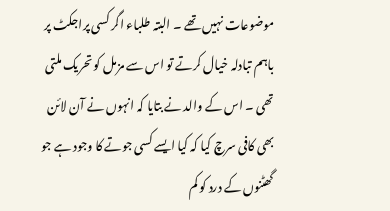موضوعات نہیں تھے ۔ البتہ طلباء اگر کسی پراجکٹ پر باہم تبادلہ خیال کرتے تو اس سے مزمل کو تحریک ملتی تھی ۔ اس کے والد نے بتایا کہ انہوں نے آن لائن بھی کافی سرچ کیا کہ کیا ایسے کسی جوتے کا وجود ہے جو گھٹنوں کے درد کو کم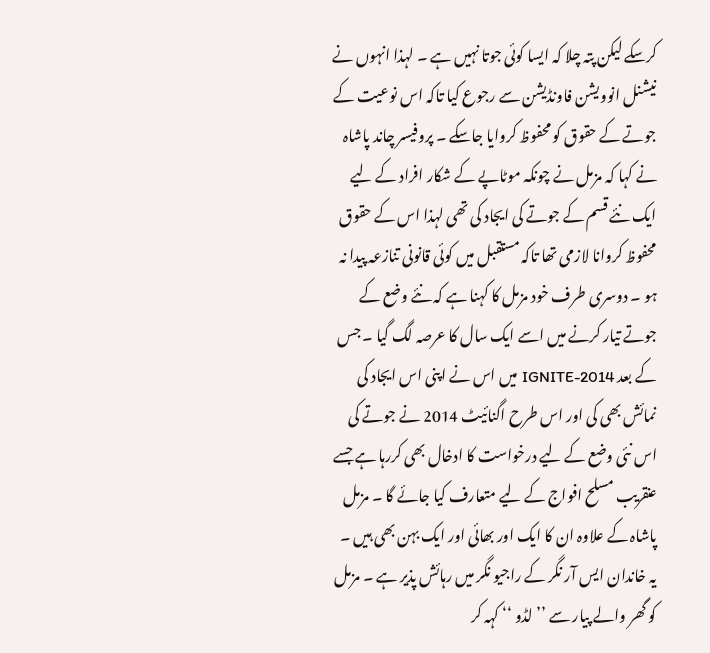کرسکے لیکن پتہ چلا کہ ایسا کوئی جوتا نہیں ہے ۔ لہذا انہوں نے نیشنل انوویشن فاونڈیشن سے رجوع کیا تاکہ اس نوعیت کے جوتے کے حقوق کو محفوظ کروایا جاسکے ۔ پروفیسر چاند پاشاہ نے کہا کہ مزمل نے چونکہ موٹاپے کے شکار افراد کے لیے ایک نئے قسم کے جوتے کی ایجاد کی تھی لہذا اس کے حقوق محفوظ کروانا لازمی تھا تاکہ مستقبل میں کوئی قانونی تنازعہ پیدا نہ ہو ۔ دوسری طرف خود مزمل کا کہنا ہے کہ نئے وضع کے جوتے تیار کرنے میں اسے ایک سال کا عرصہ لگ گیا ۔ جس کے بعد IGNITE-2014 میں اس نے اپنی اس ایجاد کی نمائش بھی کی اور اس طرح اگنائیٹ 2014 نے جوتے کی اس نئی وضع کے لیے درخواست کا ادخال بھی کررہا ہے جسے عنقریب مسلح افواج کے لیے متعارف کیا جائے گا ۔ مزمل پاشاہ کے علاوہ ان کا ایک اور بھائی اور ایک بہن بھی ہیں ۔ یہ خاندان ایس آر نگر کے راجیو نگر میں رہائش پذیر ہے ۔ مزمل کو گھر والے پیار سے ’’ لڈو ‘‘ کہہ کر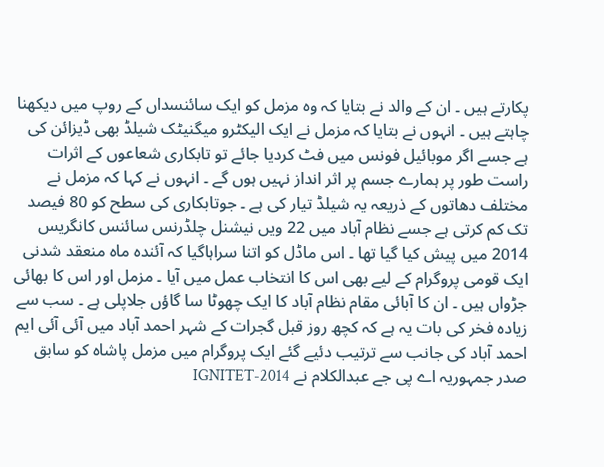پکارتے ہیں ۔ ان کے والد نے بتایا کہ وہ مزمل کو ایک سائنسداں کے روپ میں دیکھنا چاہتے ہیں ۔ انہوں نے بتایا کہ مزمل نے ایک الیکٹرو میگنیٹک شیلڈ بھی ڈیزائن کی ہے جسے اگر موبائیل فونس میں فٹ کردیا جائے تو تابکاری شعاعوں کے اثرات راست طور پر ہمارے جسم پر اثر انداز نہیں ہوں گے ۔ انہوں نے کہا کہ مزمل نے مختلف دھاتوں کے ذریعہ یہ شیلڈ تیار کی ہے ۔ جوتابکاری کی سطح کو 80 فیصد تک کم کرتی ہے جسے نظام آباد میں 22 ویں نیشنل چلڈرنس سائنس کانگریس 2014 میں پیش کیا گیا تھا ۔ اس ماڈل کو اتنا سراہاگیا کہ آئندہ ماہ منعقد شدنی ایک قومی پروگرام کے لیے بھی اس کا انتخاب عمل میں آیا ۔ مزمل اور اس کا بھائی جڑواں ہیں ۔ ان کا آبائی مقام نظام آباد کا ایک چھوٹا سا گاؤں جلاپلی ہے ۔ سب سے زیادہ فخر کی بات یہ ہے کہ کچھ روز قبل گجرات کے شہر احمد آباد میں آئی آئی ایم احمد آباد کی جانب سے ترتیب دئیے گئے ایک پروگرام میں مزمل پاشاہ کو سابق صدر جمہوریہ اے پی جے عبدالکلام نے IGNITET-2014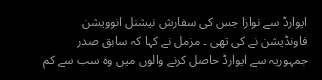ایوارڈ سے نوازا جس کی سفارش نیشنل انوویشن فاونڈیشن نے کی تھی ۔ مزمل نے کہا کہ سابق صدر جمہوریہ سے ایوارڈ حاصل کرنے والوں میں وہ سب سے کم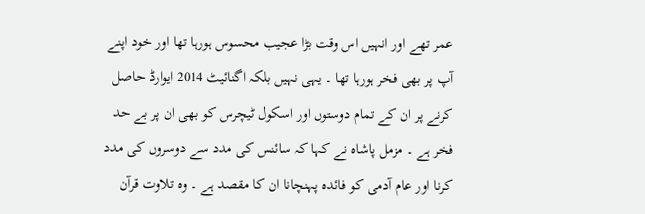عمر تھے اور انہیں اس وقت بڑا عجیب محسوس ہورہا تھا اور خود اپنے آپ پر بھی فخر ہورہا تھا ۔ یہی نہیں بلکہ اگنائیٹ 2014 ایوارڈ حاصل کرنے پر ان کے تمام دوستوں اور اسکول ٹیچرس کو بھی ان پر بے حد فخر ہے ۔ مزمل پاشاہ نے کہا کہ سائنس کی مدد سے دوسروں کی مدد کرنا اور عام آدمی کو فائدہ پہنچانا ان کا مقصد ہے ۔ وہ تلاوت قرآن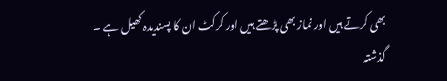بھی کرتے ہیں اور نماز بھی پڑھتے ہیں اور کرکٹ ان کا پسندیدہ کھیل ہے ۔ گذشتہ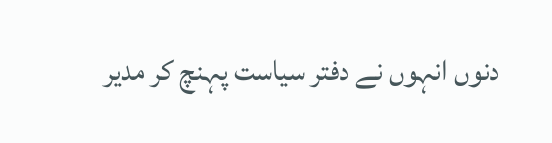دنوں انہوں نے دفتر سیاست پہنچ کر مدیر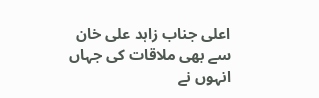اعلی جناب زاہد علی خان سے بھی ملاقات کی جہاں انہوں نے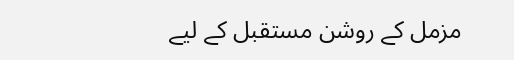مزمل کے روشن مستقبل کے لیے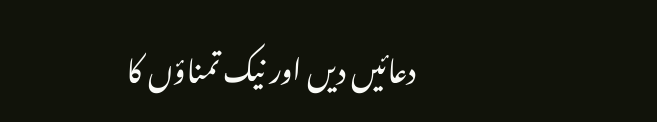دعائیں دیں اور نیک تمناؤں کا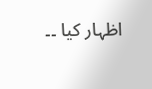اظہار کیا ۔۔